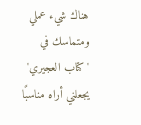هناك شيء عملي ومتماسك في 'كتاب العجيري' يجعلني أراه مناسبًا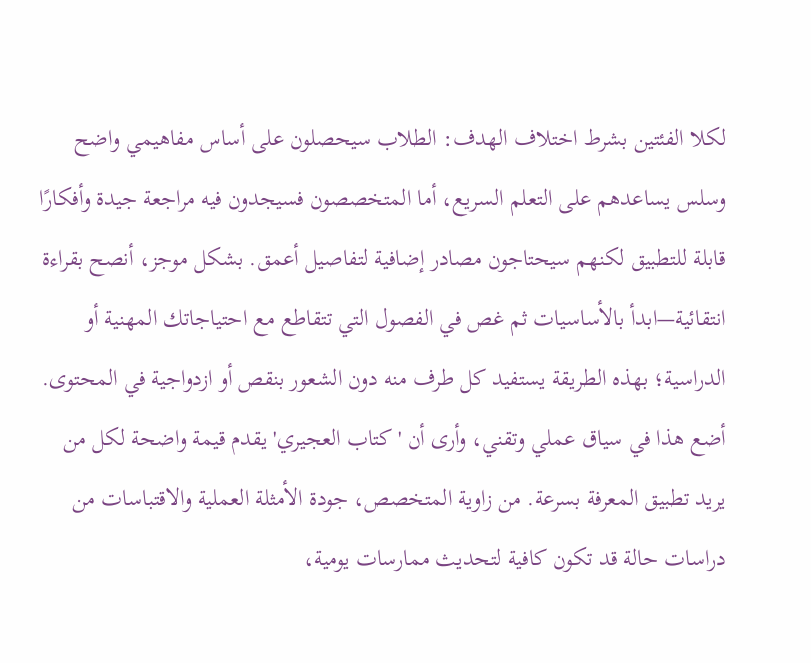لكلا الفئتين بشرط اختلاف الهدف: الطلاب سيحصلون على أساس مفاهيمي واضح وسلس يساعدهم على التعلم السريع، أما المتخصصون فسيجدون فيه مراجعة جيدة وأفكارًا قابلة للتطبيق لكنهم سيحتاجون مصادر إضافية لتفاصيل أعمق. بشكل موجز، أنصح بقراءة انتقائية—ابدأ بالأساسيات ثم غص في الفصول التي تتقاطع مع احتياجاتك المهنية أو الدراسية؛ بهذه الطريقة يستفيد كل طرف منه دون الشعور بنقص أو ازدواجية في المحتوى.
أضع هذا في سياق عملي وتقني، وأرى أن 'كتاب العجيري' يقدم قيمة واضحة لكل من يريد تطبيق المعرفة بسرعة. من زاوية المتخصص، جودة الأمثلة العملية والاقتباسات من دراسات حالة قد تكون كافية لتحديث ممارسات يومية،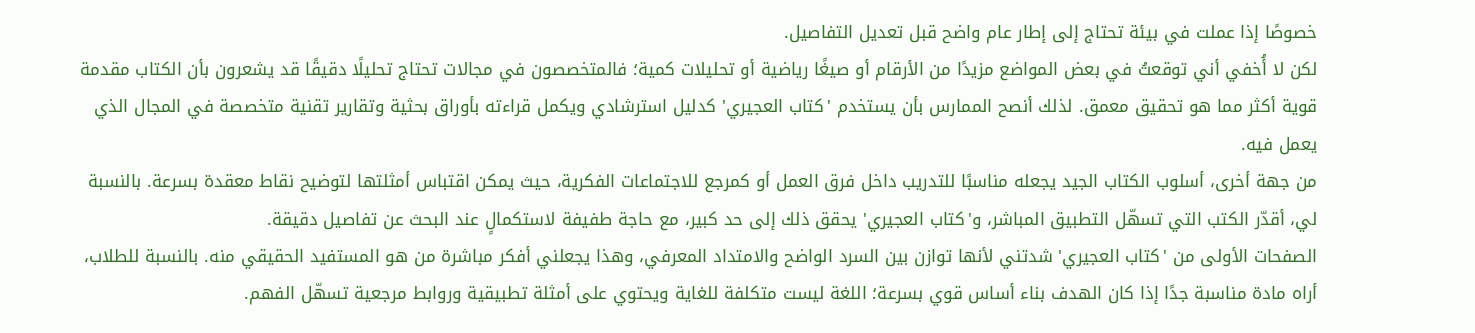خصوصًا إذا عملت في بيئة تحتاج إلى إطار عام واضح قبل تعديل التفاصيل.
لكن لا أُخفي أني توقعتُ في بعض المواضع مزيدًا من الأرقام أو صيغًا رياضية أو تحليلات كمية؛ فالمتخصصون في مجالات تحتاج تحليلًا دقيقًا قد يشعرون بأن الكتاب مقدمة قوية أكثر مما هو تحقيق معمق. لذلك أنصح الممارس بأن يستخدم 'كتاب العجيري' كدليل استرشادي ويكمل قراءته بأوراق بحثية وتقارير تقنية متخصصة في المجال الذي يعمل فيه.
من جهة أخرى، أسلوب الكتاب الجيد يجعله مناسبًا للتدريب داخل فرق العمل أو كمرجع للاجتماعات الفكرية، حيث يمكن اقتباس أمثلتها لتوضيح نقاط معقدة بسرعة. بالنسبة لي، أقدّر الكتب التي تسهّل التطبيق المباشر، و'كتاب العجيري' يحقق ذلك إلى حد كبير، مع حاجة طفيفة لاستكمالٍ عند البحث عن تفاصيل دقيقة.
الصفحات الأولى من 'كتاب العجيري' شدتني لأنها توازن بين السرد الواضح والامتداد المعرفي، وهذا يجعلني أفكر مباشرة من هو المستفيد الحقيقي منه. بالنسبة للطلاب، أراه مادة مناسبة جدًا إذا كان الهدف بناء أساس قوي بسرعة؛ اللغة ليست متكلفة للغاية ويحتوي على أمثلة تطبيقية وروابط مرجعية تسهّل الفهم.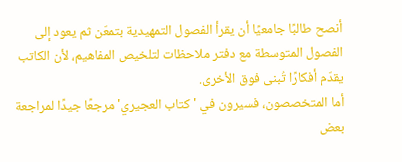أنصح طالبًا جامعيًا أن يقرأ الفصول التمهيدية بتمعّن ثم يعود إلى الفصول المتوسطة مع دفتر ملاحظات لتلخيص المفاهيم، لأن الكاتب يقدّم أفكارًا تُبنى فوق الأخرى.
أما المتخصصون، فسيرون في 'كتاب العجيري' مرجعًا جيدًا لمراجعة بعض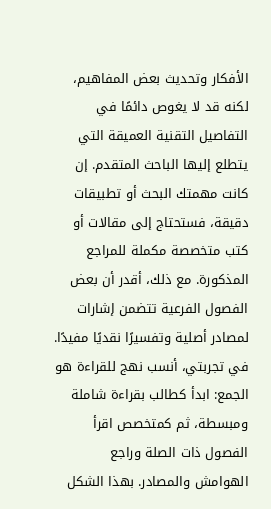الأفكار وتحديث بعض المفاهيم، لكنه قد لا يغوص دائمًا في التفاصيل التقنية العميقة التي يتطلع إليها الباحث المتقدم. إن كانت مهمتك البحث أو تطبيقات دقيقة، فستحتاج إلى مقالات أو كتب متخصصة مكملة للمراجع المذكورة. مع ذلك، أقدر أن بعض الفصول الفرعية تتضمن إشارات لمصادر أصلية وتفسيرًا نقديًا مفيدًا.
في تجربتي، أنسب نهج للقراءة هو الجمع: ابدأ كطالب بقراءة شاملة ومبسطة، ثم كمتخصص اقرأ الفصول ذات الصلة وراجع الهوامش والمصادر. بهذا الشكل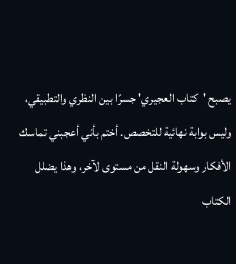يصبح 'كتاب العجيري' جسرًا بين النظري والتطبيقي، وليس بوابة نهائية للتخصص. أختم بأني أعجبني تماسك الأفكار وسهولة النقل من مستوى لآخر، وهذا يضلل الكتاب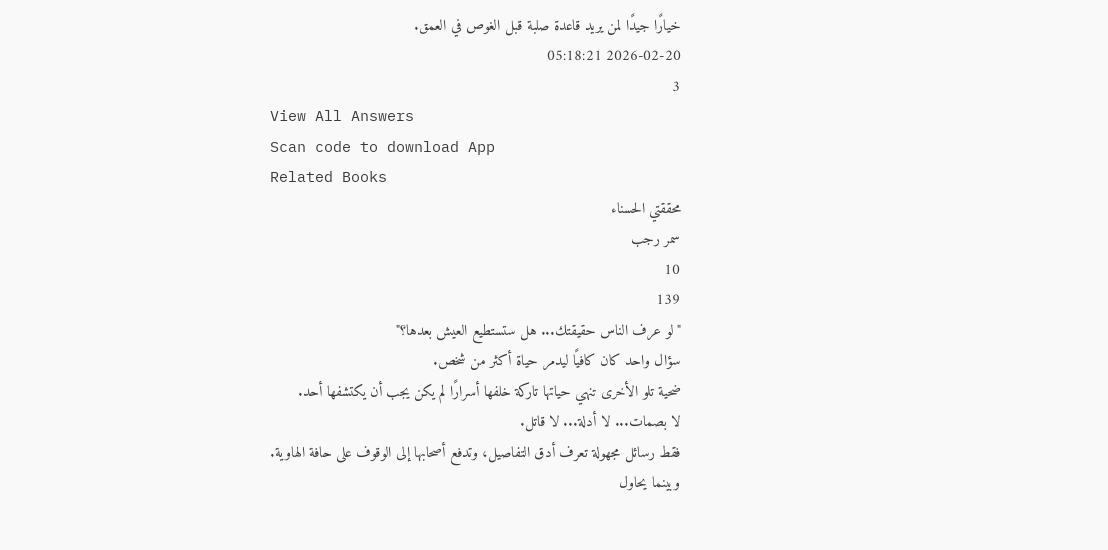خيارًا جيدًا لمن يريد قاعدة صلبة قبل الغوص في العمق.
2026-02-20 05:18:21
3
View All Answers
Scan code to download App
Related Books
محققتي الحسناء
سمر رجب
10
139
"لو عرف الناس حقيقتك... هل ستستطيع العيش بعدها؟"
سؤال واحد كان كافيًا ليدمر حياة أكثر من شخص.
ضحية تلو الأخرى تنهي حياتها تاركة خلفها أسرارًا لم يكن يجب أن يكتشفها أحد.
لا بصمات... لا أدلة... لا قاتل.
فقط رسائل مجهولة تعرف أدق التفاصيل، وتدفع أصحابها إلى الوقوف على حافة الهاوية.
وبينما يحاول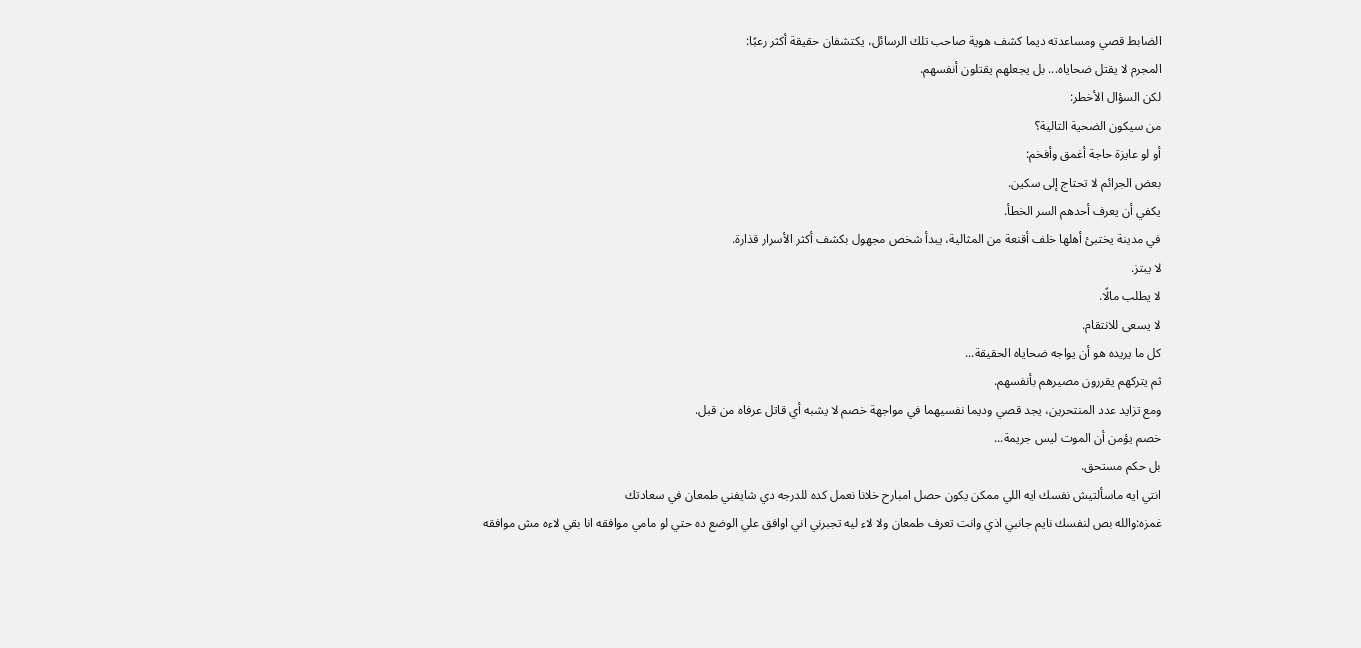الضابط قصي ومساعدته ديما كشف هوية صاحب تلك الرسائل، يكتشفان حقيقة أكثر رعبًا:
المجرم لا يقتل ضحاياه... بل يجعلهم يقتلون أنفسهم.
لكن السؤال الأخطر:
من سيكون الضحية التالية؟
أو لو عايزة حاجة أغمق وأفخم:
بعض الجرائم لا تحتاج إلى سكين.
يكفي أن يعرف أحدهم السر الخطأ.
في مدينة يختبئ أهلها خلف أقنعة من المثالية، يبدأ شخص مجهول بكشف أكثر الأسرار قذارة.
لا يبتز.
لا يطلب مالًا.
لا يسعى للانتقام.
كل ما يريده هو أن يواجه ضحاياه الحقيقة...
ثم يتركهم يقررون مصيرهم بأنفسهم.
ومع تزايد عدد المنتحرين، يجد قصي وديما نفسيهما في مواجهة خصم لا يشبه أي قاتل عرفاه من قبل.
خصم يؤمن أن الموت ليس جريمة...
بل حكم مستحق.
انتي ايه ماسألتيش نفسك ايه اللي ممكن يكون حصل امبارح خلانا نعمل كده للدرجه دي شايفني طمعان في سعادتك
غمزه:والله بص لنفسك نايم جانبي اذي وانت تعرف طمعان ولا لاء ليه تجبرني اني اوافق علي الوضع ده حتي لو مامي موافقه انا بقي لاءه مش موافقه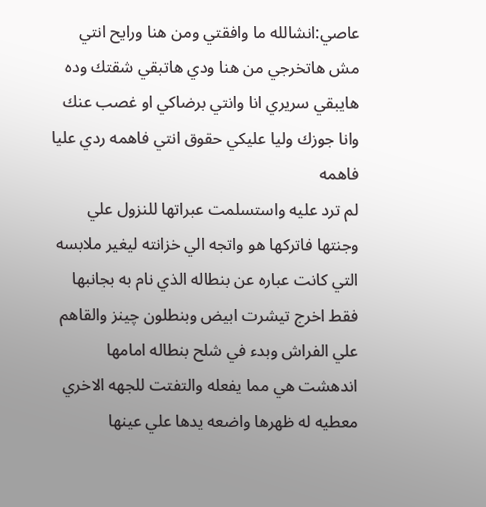عاصي:انشالله ما وافقتي ومن هنا ورايح انتي مش هاتخرجي من هنا ودي هاتبقي شقتك وده هايبقي سريري انا وانتي برضاكي او غصب عنك وانا جوزك وليا عليكي حقوق انتي فاهمه ردي عليا فاهمه
لم ترد عليه واستسلمت عبراتها للنزول علي وجنتها فاتركها هو واتجه الي خزانته ليغير ملابسه التي كانت عباره عن بنطاله الذي نام به بجانبها فقط اخرج تيشرت ابيض وبنطلون چينز والقاهم علي الفراش وبدء في شلح بنطاله امامها
اندهشت هي مما يفعله والتفتت للجهه الاخري معطيه له ظهرها واضعه يدها علي عينها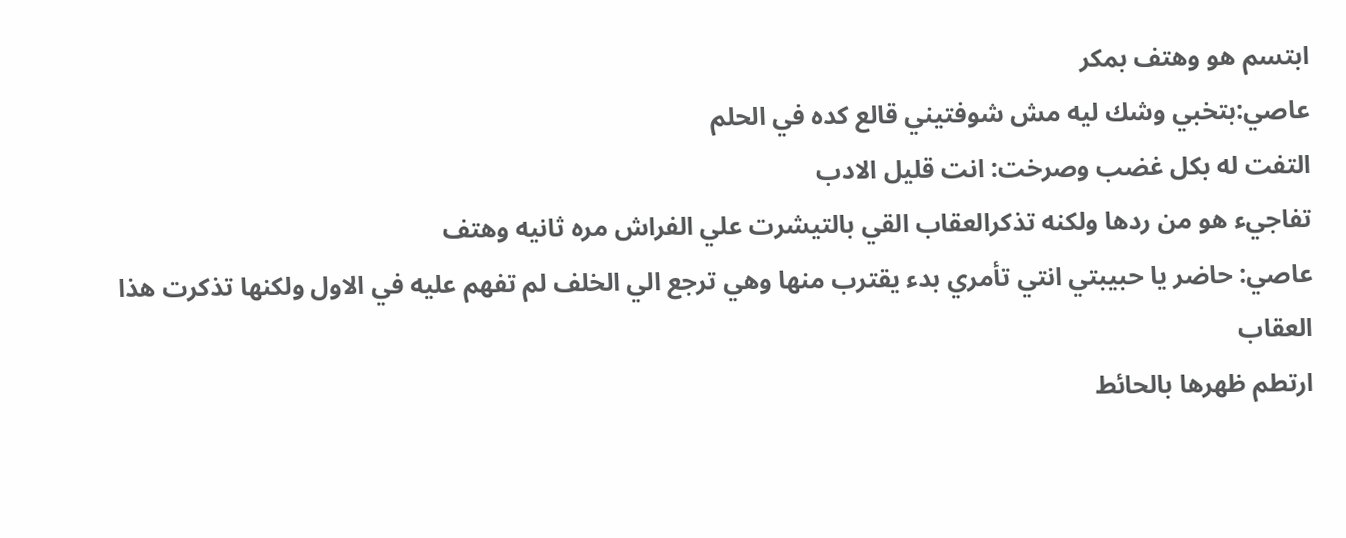ابتسم هو وهتف بمكر
عاصي:بتخبي وشك ليه مش شوفتيني قالع كده في الحلم
التفت له بكل غضب وصرخت: انت قليل الادب
تفاجيء هو من ردها ولكنه تذكرالعقاب القي بالتيشرت علي الفراش مره ثانيه وهتف
عاصي: حاضر يا حبيبتي انتي تأمري بدء يقترب منها وهي ترجع الي الخلف لم تفهم عليه في الاول ولكنها تذكرت هذا العقاب
ارتطم ظهرها بالحائط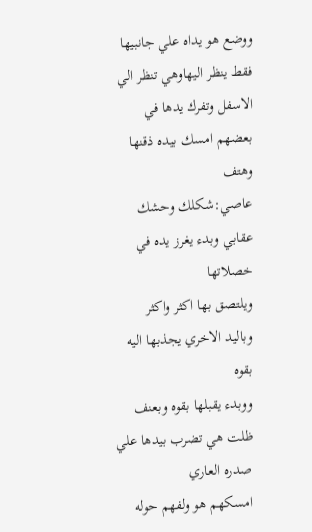ووضع هو يداه علي جانبيها فقط ينظر اليهاوهي تنظر الي الاسفل وتفرك يدها في بعضهم امسك بيده ذقنها وهتف
عاصي:شكلك وحشك عقابي وبدء يغرز يده في خصلاتها
ويلتصق بها اكثر واكثر وباليد الاخري يجذبها اليه بقوه
ووبدء يقبلها بقوه وبعنف ظلت هي تضرب بيدها علي صدره العاري
امسكهم هو ولفهم حوله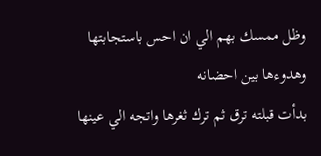وظل ممسك بهم الي ان احس باستجابتها وهدوءها بين احضانه
بدأت قبلته ترق ثم ترك ثغرها واتجه الي عينها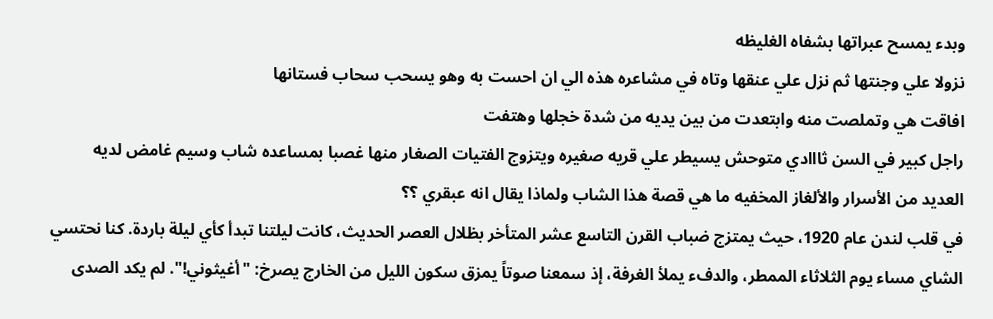وبدء يمسح عبراتها بشفاه الغليظه
نزولا علي وجنتها ثم نزل علي عنقها وتاه في مشاعره هذه الي ان احست به وهو يسحب سحاب فستانها
افاقت هي وتملصت منه وابتعدت من بين يديه من شدة خجلها وهتفت
راجل كبير في السن ثااادي متوحش يسيطر علي قريه صغيره ويتزوج الفتيات الصغار منها غصبا بمساعده شاب وسيم غامض لديه العديد من الأسرار والألغاز المخفيه ما هي قصة هذا الشاب ولماذا يقال انه عبقري ؟؟
في قلب لندن عام 1920، حيث يمتزج ضباب القرن التاسع عشر المتأخر بظلال العصر الحديث، كانت ليلتنا تبدأ كأي ليلة باردة. كنا نحتسي الشاي مساء يوم الثلاثاء الممطر، والدفء يملأ الغرفة، إذ سمعنا صوتاً يمزق سكون الليل من الخارج يصرخ: "أغيثوني!". لم يكد الصدى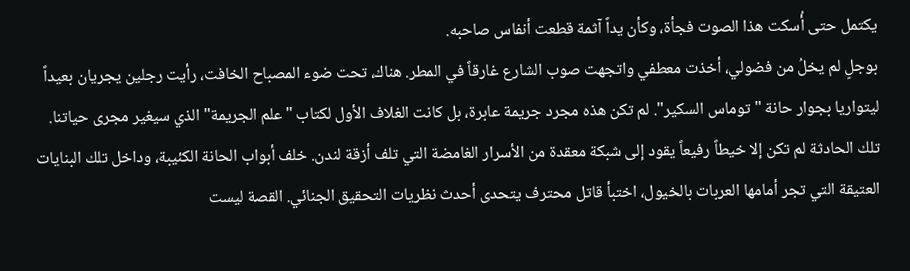يكتمل حتى أُسكت هذا الصوت فجأة، وكأن يداً آثمة قطعت أنفاس صاحبه.
بوجلٍ لم يخلُ من فضولي، أخذت معطفي واتجهت صوب الشارع غارقاً في المطر. هناك، تحت ضوء المصباح الخافت، رأيت رجلين يجريان بعيداً ليتواريا بجوار حانة "توماس السكير". لم تكن هذه مجرد جريمة عابرة، بل كانت الغلاف الأول لكتاب "علم الجريمة" الذي سيغير مجرى حياتنا.
تلك الحادثة لم تكن إلا خيطاً رفيعاً يقود إلى شبكة معقدة من الأسرار الغامضة التي تلف أزقة لندن. خلف أبواب الحانة الكئيبة، وداخل تلك البنايات العتيقة التي تجر أمامها العربات بالخيول، اختبأ قاتل محترف يتحدى أحدث نظريات التحقيق الجنائي. القصة ليست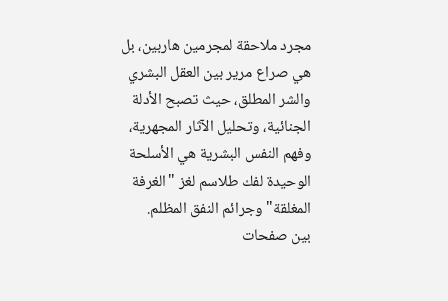مجرد ملاحقة لمجرمين هاربين، بل هي صراع مرير بين العقل البشري والشر المطلق، حيث تصبح الأدلة الجنائية، وتحليل الآثار المجهرية، وفهم النفس البشرية هي الأسلحة الوحيدة لفك طلاسم لغز "الغرفة المغلقة" وجرائم النفق المظلم.
بين صفحات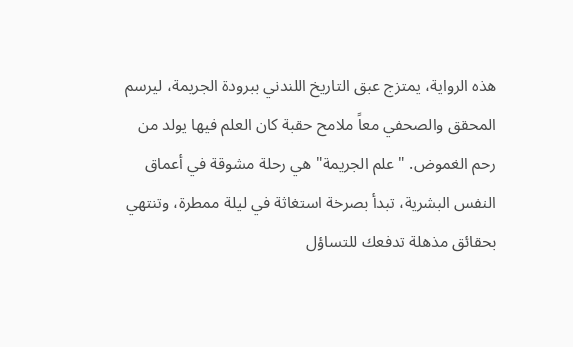هذه الرواية، يمتزج عبق التاريخ اللندني ببرودة الجريمة، ليرسم المحقق والصحفي معاً ملامح حقبة كان العلم فيها يولد من رحم الغموض. "علم الجريمة" هي رحلة مشوقة في أعماق النفس البشرية، تبدأ بصرخة استغاثة في ليلة ممطرة، وتنتهي بحقائق مذهلة تدفعك للتساؤل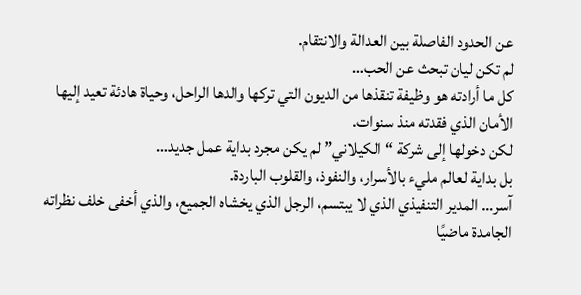عن الحدود الفاصلة بين العدالة والانتقام.
لم تكن ليان تبحث عن الحب…
كل ما أرادته هو وظيفة تنقذها من الديون التي تركها والدها الراحل، وحياة هادئة تعيد إليها الأمان الذي فقدته منذ سنوات.
لكن دخولها إلى شركة “الكيلاني” لم يكن مجرد بداية عمل جديد…
بل بداية لعالم مليء بالأسرار، والنفوذ، والقلوب الباردة.
آسر… المدير التنفيذي الذي لا يبتسم، الرجل الذي يخشاه الجميع، والذي أخفى خلف نظراته الجامدة ماضيًا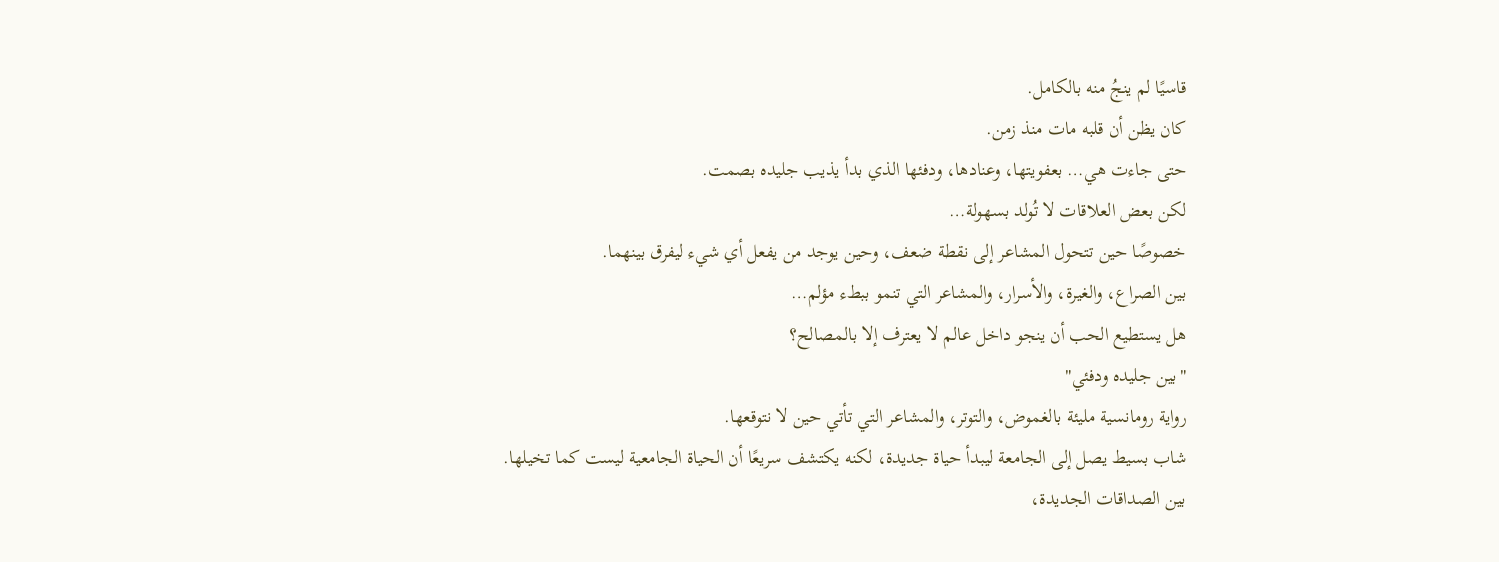قاسيًا لم ينجُ منه بالكامل.
كان يظن أن قلبه مات منذ زمن.
حتى جاءت هي… بعفويتها، وعنادها، ودفئها الذي بدأ يذيب جليده بصمت.
لكن بعض العلاقات لا تُولد بسهولة…
خصوصًا حين تتحول المشاعر إلى نقطة ضعف، وحين يوجد من يفعل أي شيء ليفرق بينهما.
بين الصراع، والغيرة، والأسرار، والمشاعر التي تنمو ببطء مؤلم…
هل يستطيع الحب أن ينجو داخل عالم لا يعترف إلا بالمصالح؟
"بين جليده ودفئي"
رواية رومانسية مليئة بالغموض، والتوتر، والمشاعر التي تأتي حين لا نتوقعها.
شاب بسيط يصل إلى الجامعة ليبدأ حياة جديدة، لكنه يكتشف سريعًا أن الحياة الجامعية ليست كما تخيلها.
بين الصداقات الجديدة،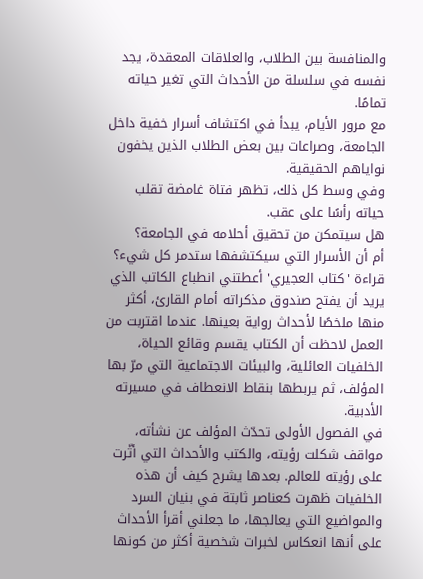والمنافسة بين الطلاب، والعلاقات المعقدة، يجد نفسه في سلسلة من الأحداث التي تغير حياته تمامًا.
مع مرور الأيام، يبدأ في اكتشاف أسرار خفية داخل الجامعة، وصراعات بين بعض الطلاب الذين يخفون نواياهم الحقيقية.
وفي وسط كل ذلك، تظهر فتاة غامضة تقلب حياته رأسًا على عقب.
هل سيتمكن من تحقيق أحلامه في الجامعة؟
أم أن الأسرار التي سيكتشفها ستدمر كل شيء؟
قراءة 'كتاب العجيري' أعطتني انطباع الكاتب الذي يريد أن يفتح صندوق مذكراته أمام القارئ، أكثر منها ملخصًا لأحداث رواية بعينها. عندما اقتربت من العمل لاحظت أن الكتاب يقسم وقائع الحياة، الخلفيات العائلية، والبيئات الاجتماعية التي مرّ بها المؤلف، ثم يربطها بنقاط الانعطاف في مسيرته الأدبية.
في الفصول الأولى تحدّث المؤلف عن نشأته، مواقف شكلت رؤيته، والكتب والأحداث التي أثّرت على رؤيته للعالم. بعدها يشرح كيف أن هذه الخلفيات ظهرت كعناصر ثابتة في بنيان السرد والمواضيع التي يعالجها، ما جعلني أقرأ الأحداث على أنها انعكاس لخبرات شخصية أكثر من كونها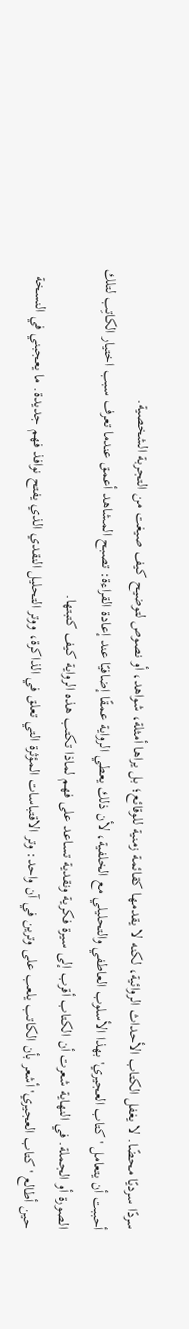سردًا سرديًا محضًا. لا يغفل الكتاب الأحداث الروائية، لكنه لا يقدمها كقائمة زمنية للوقائع؛ بل يراها أمثلة، شواهد، أو نصوص لتوضيح كيف صيغت من التجربة الشخصية.
أحببت أن يتعامل 'كتاب العجيري' بهذا الأسلوب العاطفي والتحليلي مع الخلفية، لأن ذلك يعطي الرواية عمقًا إضافيًا عند إعادة القراءة: تصبح المشاهد أعمق عندما تعرف سبب اختيار الكاتِب لتلك الصورة أو الجملة. في النهاية شعرت أن الكتاب أقرب إلى سيرة فكرية ونقدية تساعد على فهم لماذا تكتب هذه الرواية كيف كتبتها.
حين أطالع 'كتاب العجيري' أشعر بأن الكاتب يلعب على وترين في آن واحد: وتر الاقتباسات المؤثرة التي تعلق في الذاكرة، ووتر التحليل النقدي الذي يفتح نوافذ فهم جديدة. ما يعجبني في النسخة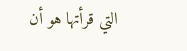التي قرأتها هو أن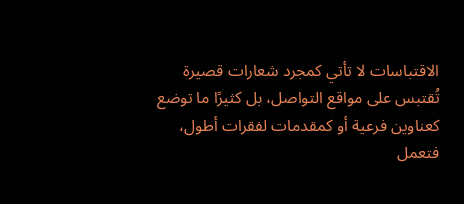الاقتباسات لا تأتي كمجرد شعارات قصيرة تُقتبس على مواقع التواصل، بل كثيرًا ما توضع كعناوين فرعية أو كمقدمات لفقرات أطول، فتعمل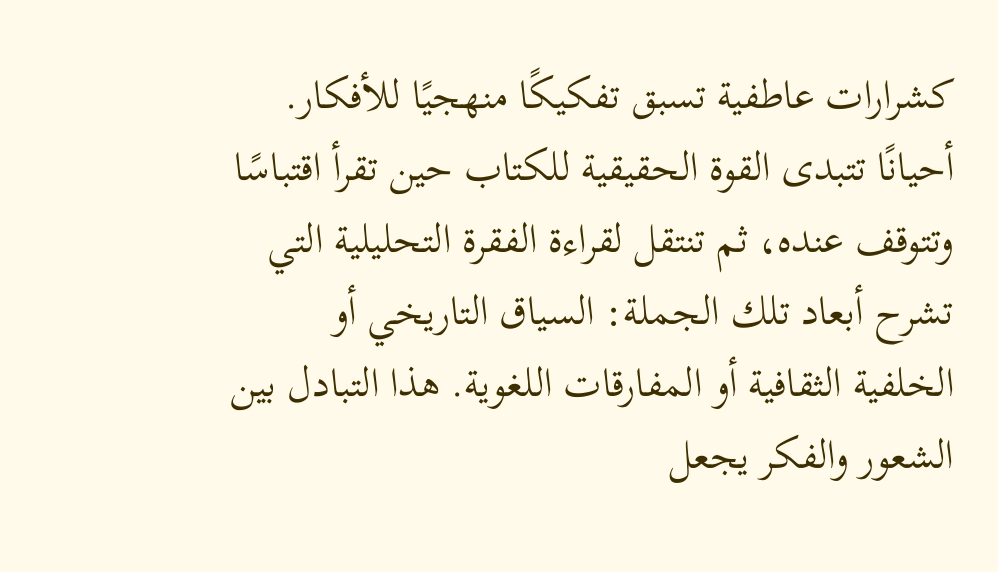كشرارات عاطفية تسبق تفكيكًا منهجيًا للأفكار.
أحيانًا تتبدى القوة الحقيقية للكتاب حين تقرأ اقتباسًا وتتوقف عنده، ثم تنتقل لقراءة الفقرة التحليلية التي تشرح أبعاد تلك الجملة: السياق التاريخي أو الخلفية الثقافية أو المفارقات اللغوية. هذا التبادل بين الشعور والفكر يجعل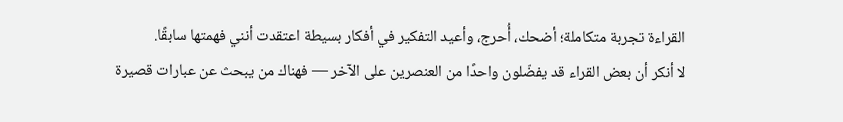القراءة تجربة متكاملة؛ أضحك، أُحرج، وأعيد التفكير في أفكار بسيطة اعتقدت أنني فهمتها سابقًا.
لا أنكر أن بعض القراء قد يفضّلون واحدًا من العنصرين على الآخر — فهناك من يبحث عن عبارات قصيرة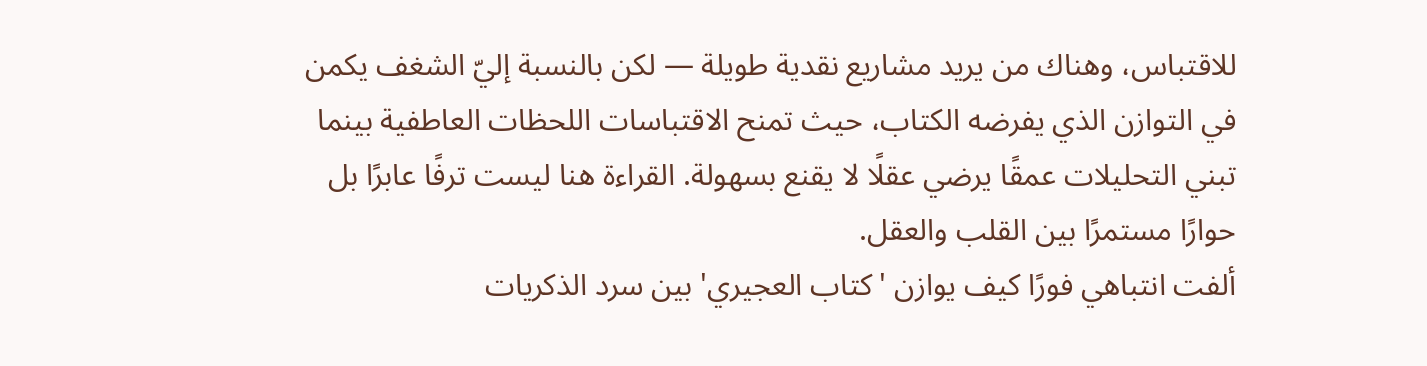للاقتباس، وهناك من يريد مشاريع نقدية طويلة — لكن بالنسبة إليّ الشغف يكمن في التوازن الذي يفرضه الكتاب، حيث تمنح الاقتباسات اللحظات العاطفية بينما تبني التحليلات عمقًا يرضي عقلًا لا يقنع بسهولة. القراءة هنا ليست ترفًا عابرًا بل حوارًا مستمرًا بين القلب والعقل.
ألفت انتباهي فورًا كيف يوازن 'كتاب العجيري' بين سرد الذكريات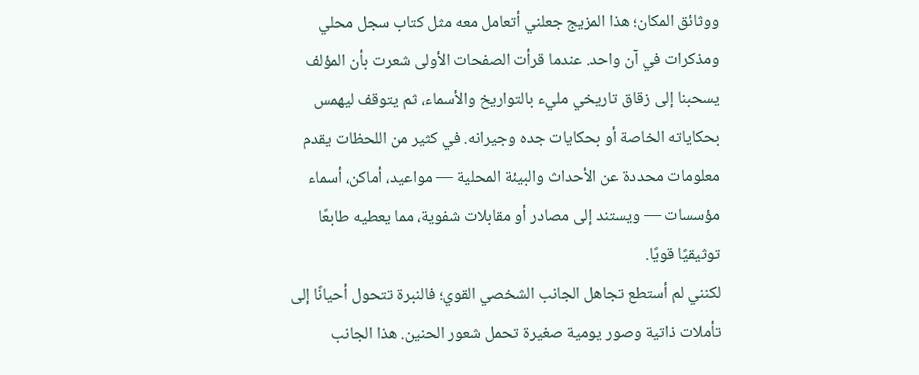ووثائق المكان؛ هذا المزيج جعلني أتعامل معه مثل كتاب سجل محلي ومذكرات في آن واحد. عندما قرأت الصفحات الأولى شعرت بأن المؤلف يسحبنا إلى زقاق تاريخي مليء بالتواريخ والأسماء، ثم يتوقف ليهمس بحكاياته الخاصة أو بحكايات جده وجيرانه. في كثير من اللحظات يقدم معلومات محددة عن الأحداث والبيئة المحلية — مواعيد، أماكن، أسماء مؤسسات — ويستند إلى مصادر أو مقابلات شفوية، مما يعطيه طابعًا توثيقيًا قويًا.
لكنني لم أستطع تجاهل الجانب الشخصي القوي؛ فالنبرة تتحول أحيانًا إلى تأملات ذاتية وصور يومية صغيرة تحمل شعور الحنين. هذا الجانب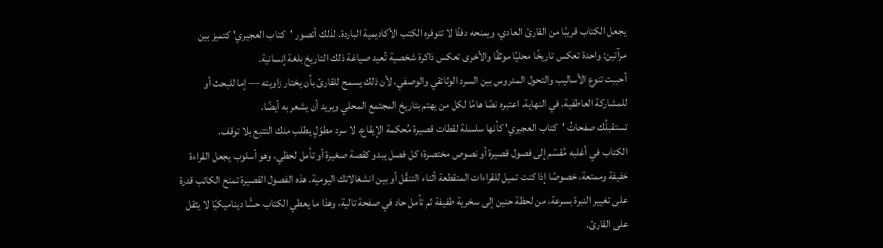يجعل الكتاب قريبًا من القارئ العادي، ويمنحه دفئًا لا تتوفره الكتب الأكاديمية الباردة. لذلك أتصور 'كتاب العجيري' كتميز بين مرآتين: واحدة تعكس تاريخًا محليًا موثقًا والأخرى تعكس ذاكرة شخصية تُعيد صياغة ذلك التاريخ بلغة إنسانية.
أحببت تنوع الأساليب والتحول المدروس بين السرد الوثائقي والوصفي، لأن ذلك يسمح للقارئ بأن يختار زاويته — إما للبحث أو للمشاركة العاطفية. في النهاية، اعتبره نصًا هامًا لكل من يهتم بتاريخ المجتمع المحلي ويريد أن يشعر به أيضًا.
تستقبلُك صفحاتُ 'كتاب العجيري' كأنها سلسلة لقطات قصيرة مُحكمة الإيقاع، لا سرد مطوّلٍ يطلب منك التتبع بلا توقف.
الكتاب في أغلبه مُقسّم إلى فصول قصيرة أو نصوص مختصرة؛ كل فصل يبدو كقصة صغيرة أو تأمل لحظي، وهو أسلوب يجعل القراءة خفيفة وممتعة، خصوصًا إذا كنت تميل للقراءات المتقطعة أثناء التنقّل أو بين انشغالاتك اليومية. هذه الفصول القصيرة تمنح الكاتب قدرة على تغيير النبرة بسرعة، من لحظة حنين إلى سخرية طفيفة ثم تأمل حاد في صفحة تالية، وهذا ما يعطي الكتاب حسًّا ديناميكيًا لا يثقل على القارئ.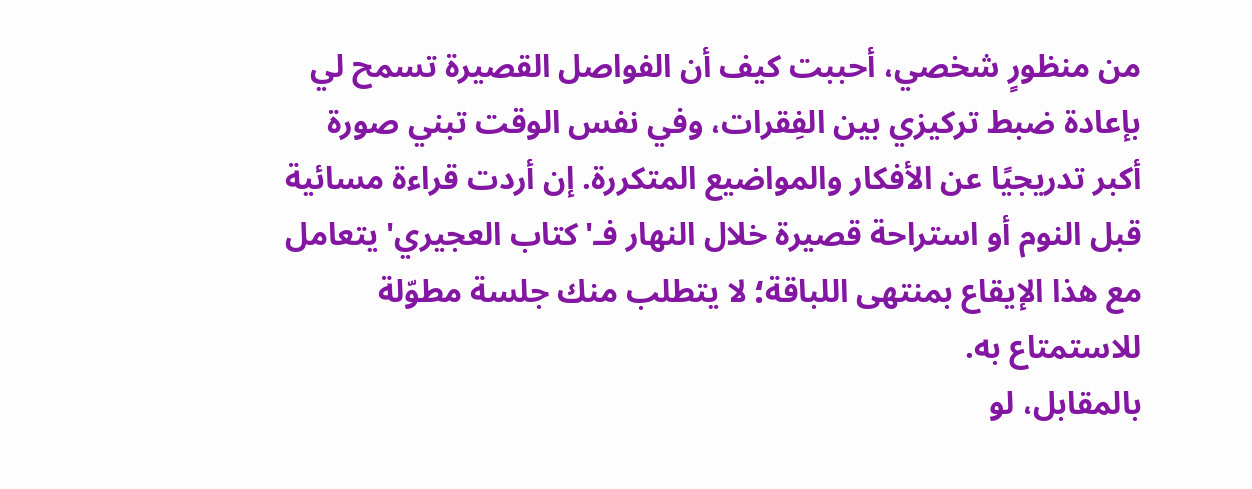من منظورٍ شخصي، أحببت كيف أن الفواصل القصيرة تسمح لي بإعادة ضبط تركيزي بين الفِقرات، وفي نفس الوقت تبني صورة أكبر تدريجيًا عن الأفكار والمواضيع المتكررة. إن أردت قراءة مسائية قبل النوم أو استراحة قصيرة خلال النهار فـ'كتاب العجيري' يتعامل مع هذا الإيقاع بمنتهى اللباقة؛ لا يتطلب منك جلسة مطوّلة للاستمتاع به.
بالمقابل، لو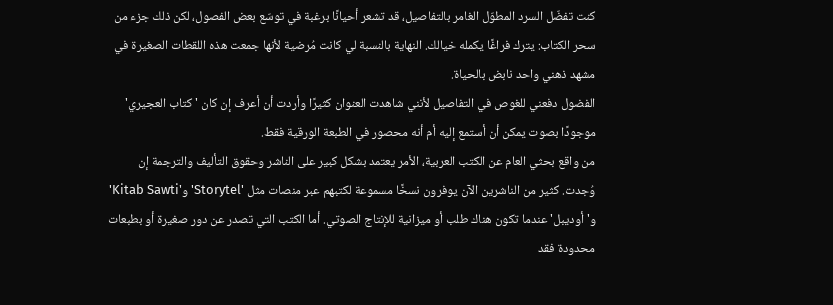كنت تفضّل السرد المطوّل الغامر بالتفاصيل، قد تشعر أحيانًا برغبة في توسّع بعض الفصول، لكن ذلك جزء من سحر الكتاب: يترك فراغًا يكمله خيالك. النهاية بالنسبة لي كانت مُرضية لأنها جمعت هذه اللقطات الصغيرة في مشهد ذهني واحد نابض بالحياة.
الفضول دفعني للغوص في التفاصيل لأنني شاهدت العنوان كثيرًا وأردت أن أعرف إن كان 'كتاب العجيري' موجودًا بصوت يمكن أن أستمع إليه أم أنه محصور في الطبعة الورقية فقط.
من واقع بحثي العام عن الكتب العربية، الأمر يعتمد بشكل كبير على الناشر وحقوق التأليف والترجمة إن وُجدت. كثير من الناشرين الآن يوفرون نسخًا مسموعة لكتبهم عبر منصات مثل 'Storytel' و'Kitab Sawti' و'أوديبل' عندما تكون هناك طلب أو ميزانية للإنتاج الصوتي. أما الكتب التي تصدر عن دور صغيرة أو بطبعات محدودة فقد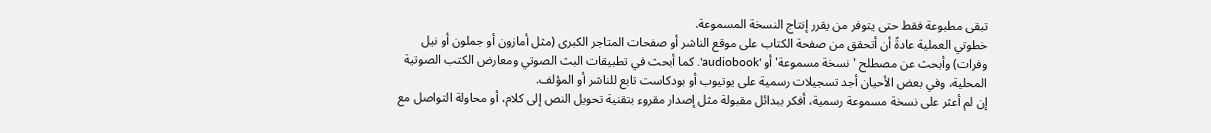تبقى مطبوعة فقط حتى يتوفر من يقرر إنتاج النسخة المسموعة.
خطوتي العملية عادةً أن أتحقق من صفحة الكتاب على موقع الناشر أو صفحات المتاجر الكبرى (مثل أمازون أو جملون أو نيل وفرات) وأبحث عن مصطلح 'نسخة مسموعة' أو 'audiobook'. كما أبحث في تطبيقات البث الصوتي ومعارض الكتب الصوتية المحلية، وفي بعض الأحيان أجد تسجيلات رسمية على يوتيوب أو بودكاست تابع للناشر أو المؤلف.
إن لم أعثر على نسخة مسموعة رسمية، أفكر ببدائل مقبولة مثل إصدار مقروء بتقنية تحويل النص إلى كلام، أو محاولة التواصل مع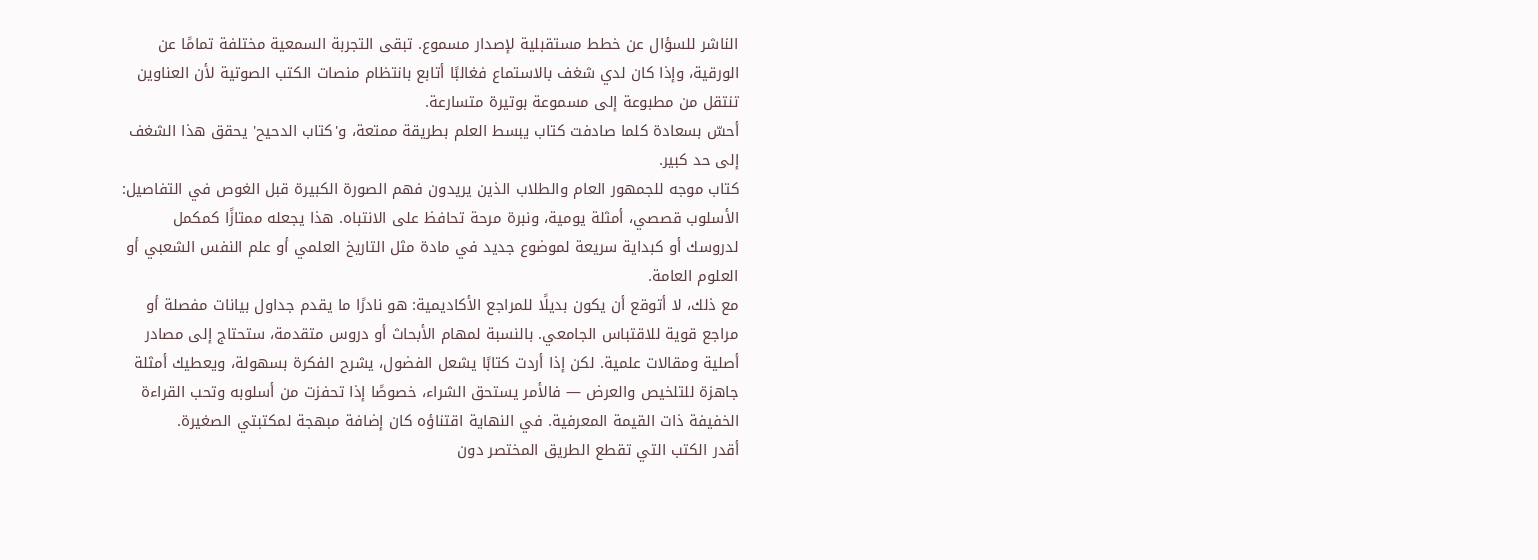الناشر للسؤال عن خطط مستقبلية لإصدار مسموع. تبقى التجربة السمعية مختلفة تمامًا عن الورقية، وإذا كان لدي شغف بالاستماع فغالبًا أتابع بانتظام منصات الكتب الصوتية لأن العناوين تنتقل من مطبوعة إلى مسموعة بوتيرة متسارعة.
أحسّ بسعادة كلما صادفت كتاب يبسط العلم بطريقة ممتعة، و'كتاب الدحيح' يحقق هذا الشغف إلى حد كبير.
كتاب موجه للجمهور العام والطلاب الذين يريدون فهم الصورة الكبيرة قبل الغوص في التفاصيل: الأسلوب قصصي، أمثلة يومية، ونبرة مرحة تحافظ على الانتباه. هذا يجعله ممتازًا كمكمل لدروسك أو كبداية سريعة لموضوع جديد في مادة مثل التاريخ العلمي أو علم النفس الشعبي أو العلوم العامة.
مع ذلك، لا أتوقع أن يكون بديلًا للمراجع الأكاديمية: هو نادرًا ما يقدم جداول بيانات مفصلة أو مراجع قوية للاقتباس الجامعي. بالنسبة لمهام الأبحاث أو دروس متقدمة، ستحتاج إلى مصادر أصلية ومقالات علمية. لكن إذا أردت كتابًا يشعل الفضول، يشرح الفكرة بسهولة، ويعطيك أمثلة جاهزة للتلخيص والعرض — فالأمر يستحق الشراء، خصوصًا إذا تحفزت من أسلوبه وتحب القراءة الخفيفة ذات القيمة المعرفية. في النهاية اقتناؤه كان إضافة مبهجة لمكتبتي الصغيرة.
أقدر الكتب التي تقطع الطريق المختصر دون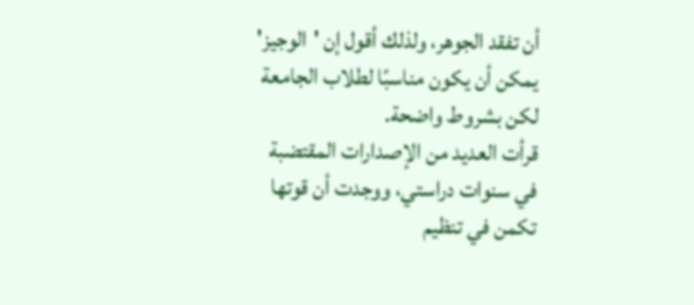أن تفقد الجوهر، ولذلك أقول إن 'الوجيز' يمكن أن يكون مناسبًا لطلاب الجامعة لكن بشروط واضحة.
قرأت العديد من الإصدارات المقتضبة في سنوات دراستي، ووجدت أن قوتها تكمن في تنظيم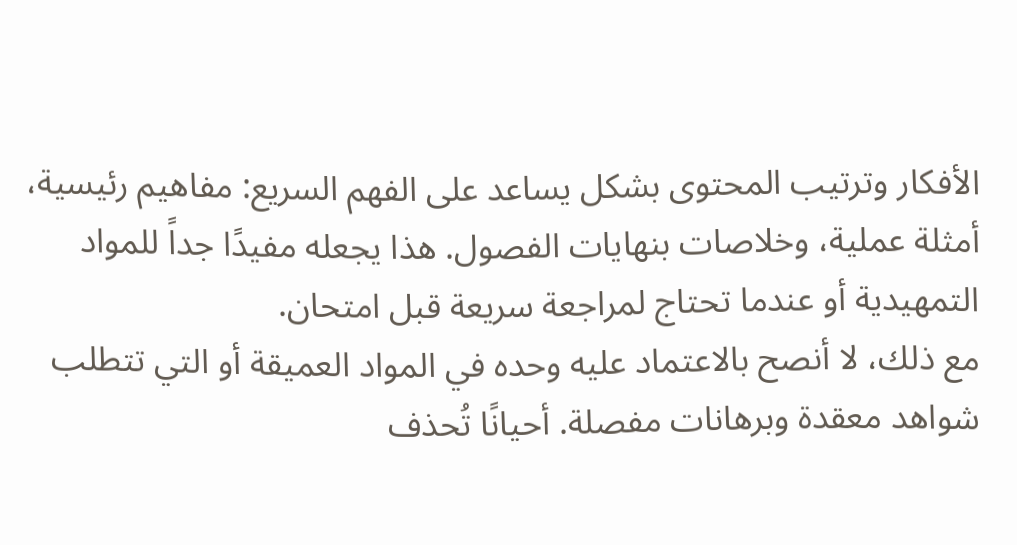الأفكار وترتيب المحتوى بشكل يساعد على الفهم السريع: مفاهيم رئيسية، أمثلة عملية، وخلاصات بنهايات الفصول. هذا يجعله مفيدًا جداً للمواد التمهيدية أو عندما تحتاج لمراجعة سريعة قبل امتحان.
مع ذلك، لا أنصح بالاعتماد عليه وحده في المواد العميقة أو التي تتطلب شواهد معقدة وبرهانات مفصلة. أحيانًا تُحذف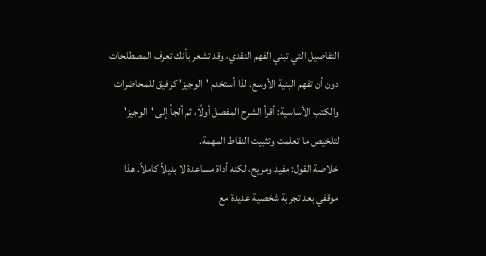التفاصيل التي تبني الفهم النقدي، وقد تشعر بأنك تعرف المصطلحات دون أن تفهم البنية الأوسع. لذا أستخدم 'الوجيز' كرفيق للمحاضرات والكتب الأساسية: أقرأ الشرح المفصل أولًا، ثم ألجأ إلى 'الوجيز' لتلخيص ما تعلمت وتثبيت النقاط المهمة.
خلاصة القول: مفيد ومريح، لكنه أداة مساعدة لا بديلاً كاملاً. هذا موقفي بعد تجربة شخصية عديدة مع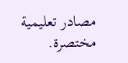مصادر تعليمية مختصرة.